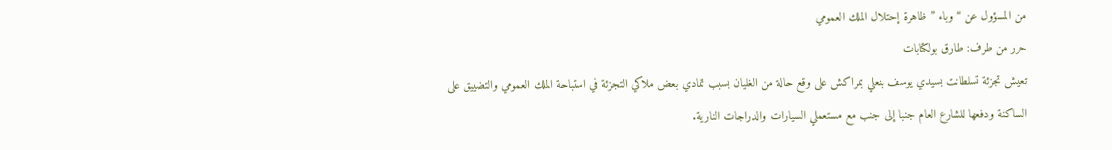من المسؤول عن “وباء ” ظاهرة إحتلال الملك العمومي
حرر من طرف: طارق بولكتابات
تعيش تجزئة تسلطانت بسيدي يوسف بنعلي بمراكش على وقع حالة من الغليان بسبب تمادي بعض ملاكي التجزئة في استباحة الملك العمومي والتضييق على الساكنة ودفعها للشارع العام جنبا إلى جنب مع مستعملي السيارات والدراجات النارية.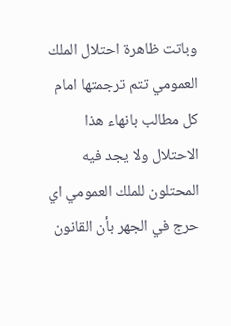وباتت ظاهرة احتلال الملك العمومي تتم ترجمتها امام كل مطالب بانهاء هذا الاحتلال ولا يجد فيه المحتلون للملك العمومي اي حرج في الجهر بأن القانون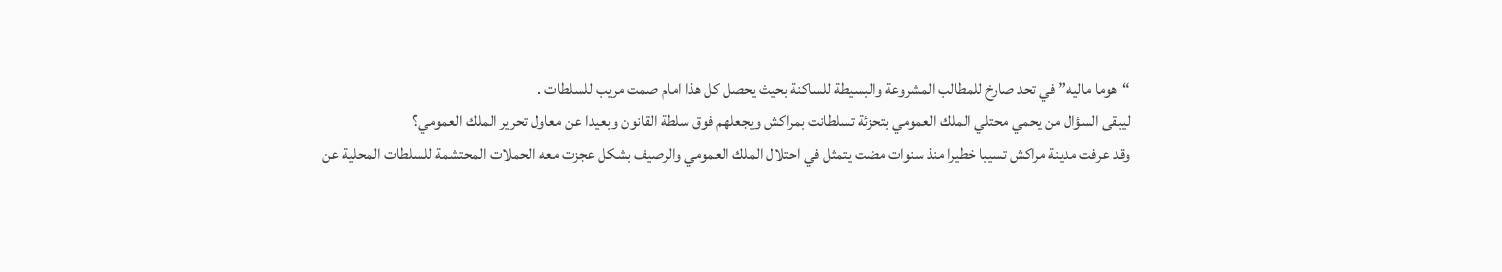“هوما ماليه” في تحد صارخ للمطالب المشروعة والبسيطة للساكنة بحيث يحصل كل هذا امام صمت مريب للسلطات .
ليبقى السؤال من يحمي محتلي الملك العمومي بتحزئة تسلطانت بمراكش ويجعلهم فوق سلطة القانون وبعيدا عن معاول تحرير الملك العمومي؟
وقد عرفت مدينة مراكش تسيبا خطيرا منذ سنوات مضت يتمثل في احتلال الملك العمومي والرصيف بشكل عجزت معه الحملات المحتشمة للسلطات المحلية عن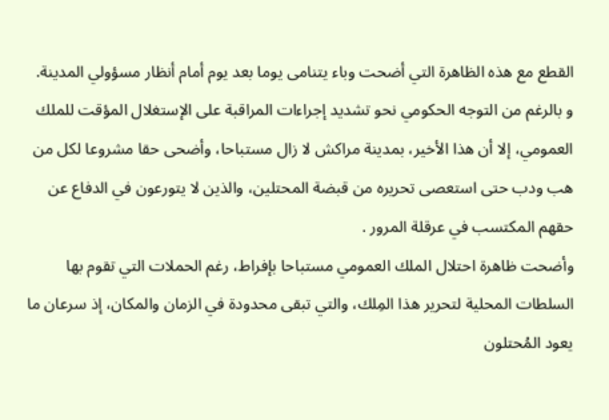القطع مع هذه الظاهرة التي أضحت وباء يتنامى يوما بعد يوم أمام أنظار مسؤولي المدينة.
و بالرغم من التوجه الحكومي نحو تشديد إجراءات المراقبة على الإستغلال المؤقت للملك العمومي، إلا أن هذا الأخير، بمدينة مراكش لا زال مستباحا، وأضحى حقا مشروعا لكل من هب ودب حتى استعصى تحريره من قبضة المحتلين، والذين لا يتورعون في الدفاع عن حقهم المكتسب في عرقلة المرور .
وأضحت ظاهرة احتلال الملك العمومي مستباحا بإفراط، رغم الحملات التي تقوم بها السلطات المحلية لتحرير هذا المِلك، والتي تبقى محدودة في الزمان والمكان، إذ سرعان ما يعود المُحتلون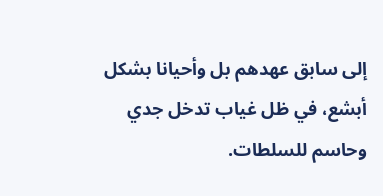إلى سابق عهدهم بل وأحيانا بشكل أبشع، في ظل غياب تدخل جدي وحاسم للسلطات.